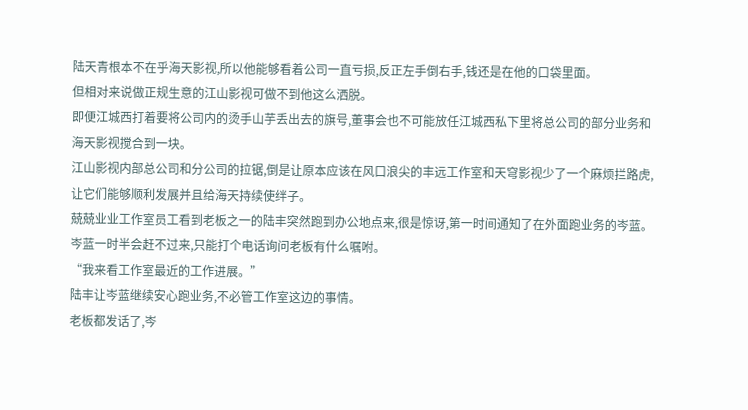陆天青根本不在乎海天影视,所以他能够看着公司一直亏损,反正左手倒右手,钱还是在他的口袋里面。
但相对来说做正规生意的江山影视可做不到他这么洒脱。
即便江城西打着要将公司内的烫手山芋丢出去的旗号,董事会也不可能放任江城西私下里将总公司的部分业务和海天影视搅合到一块。
江山影视内部总公司和分公司的拉锯,倒是让原本应该在风口浪尖的丰远工作室和天穹影视少了一个麻烦拦路虎,让它们能够顺利发展并且给海天持续使绊子。
兢兢业业工作室员工看到老板之一的陆丰突然跑到办公地点来,很是惊讶,第一时间通知了在外面跑业务的岑蓝。
岑蓝一时半会赶不过来,只能打个电话询问老板有什么嘱咐。
“我来看工作室最近的工作进展。”
陆丰让岑蓝继续安心跑业务,不必管工作室这边的事情。
老板都发话了,岑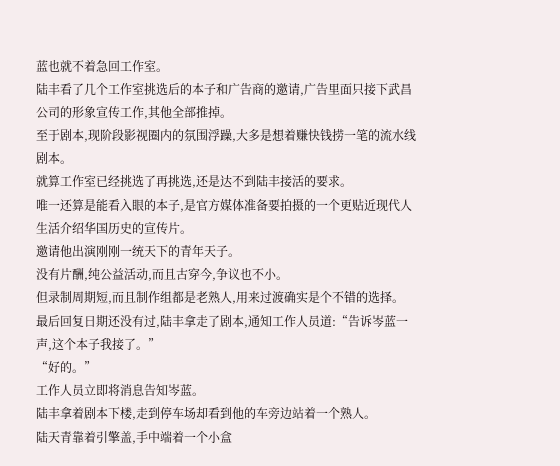蓝也就不着急回工作室。
陆丰看了几个工作室挑选后的本子和广告商的邀请,广告里面只接下武昌公司的形象宣传工作,其他全部推掉。
至于剧本,现阶段影视圈内的氛围浮躁,大多是想着赚快钱捞一笔的流水线剧本。
就算工作室已经挑选了再挑选,还是达不到陆丰接活的要求。
唯一还算是能看入眼的本子,是官方媒体准备要拍摄的一个更贴近现代人生活介绍华国历史的宣传片。
邀请他出演刚刚一统天下的青年天子。
没有片酬,纯公益活动,而且古穿今,争议也不小。
但录制周期短,而且制作组都是老熟人,用来过渡确实是个不错的选择。
最后回复日期还没有过,陆丰拿走了剧本,通知工作人员道:“告诉岑蓝一声,这个本子我接了。”
“好的。”
工作人员立即将消息告知岑蓝。
陆丰拿着剧本下楼,走到停车场却看到他的车旁边站着一个熟人。
陆天青靠着引擎盖,手中端着一个小盒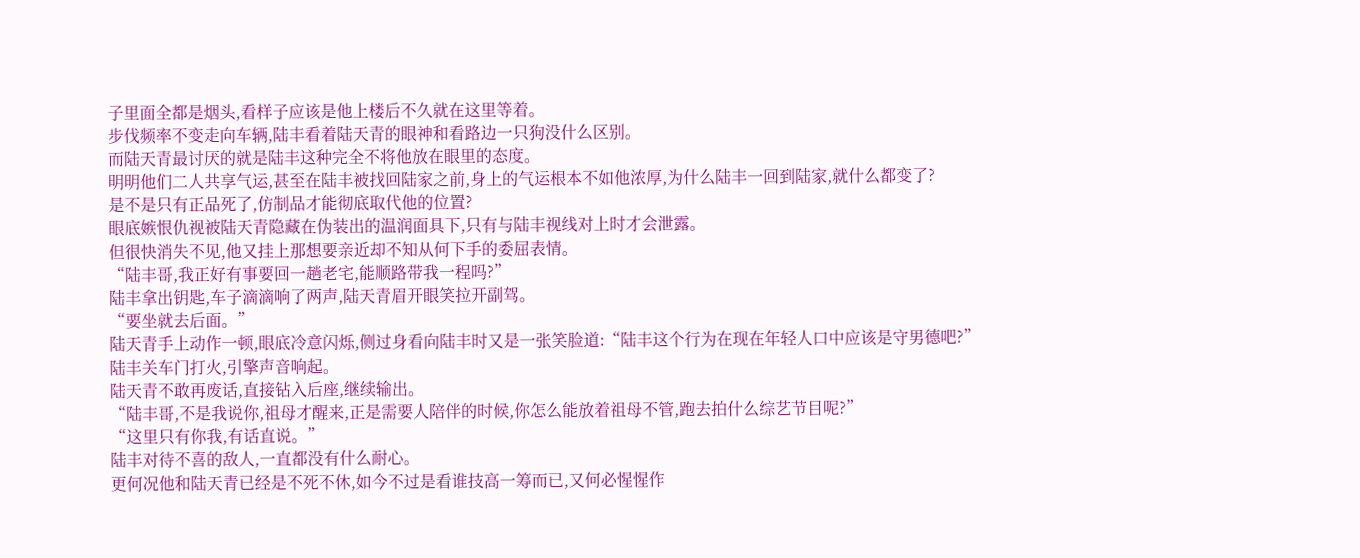子里面全都是烟头,看样子应该是他上楼后不久就在这里等着。
步伐频率不变走向车辆,陆丰看着陆天青的眼神和看路边一只狗没什么区别。
而陆天青最讨厌的就是陆丰这种完全不将他放在眼里的态度。
明明他们二人共享气运,甚至在陆丰被找回陆家之前,身上的气运根本不如他浓厚,为什么陆丰一回到陆家,就什么都变了?
是不是只有正品死了,仿制品才能彻底取代他的位置?
眼底嫉恨仇视被陆天青隐藏在伪装出的温润面具下,只有与陆丰视线对上时才会泄露。
但很快消失不见,他又挂上那想要亲近却不知从何下手的委屈表情。
“陆丰哥,我正好有事要回一趟老宅,能顺路带我一程吗?”
陆丰拿出钥匙,车子滴滴响了两声,陆天青眉开眼笑拉开副驾。
“要坐就去后面。”
陆天青手上动作一顿,眼底冷意闪烁,侧过身看向陆丰时又是一张笑脸道:“陆丰这个行为在现在年轻人口中应该是守男德吧?”
陆丰关车门打火,引擎声音响起。
陆天青不敢再废话,直接钻入后座,继续输出。
“陆丰哥,不是我说你,祖母才醒来,正是需要人陪伴的时候,你怎么能放着祖母不管,跑去拍什么综艺节目呢?”
“这里只有你我,有话直说。”
陆丰对待不喜的敌人,一直都没有什么耐心。
更何况他和陆天青已经是不死不休,如今不过是看谁技高一筹而已,又何必惺惺作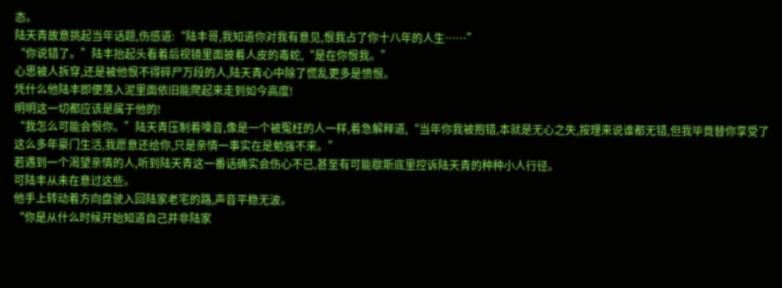态。
陆天青故意挑起当年话题,伤感道:“陆丰哥,我知道你对我有意见,恨我占了你十八年的人生……”
“你说错了。”陆丰抬起头看着后视镜里面披着人皮的毒蛇,“是在你恨我。”
心思被人拆穿,还是被他恨不得碎尸万段的人,陆天青心中除了慌乱更多是愤恨。
凭什么他陆丰即便落入泥里面依旧能爬起来走到如今高度!
明明这一切都应该是属于他的!
“我怎么可能会恨你。”陆天青压制着嗓音,像是一个被冤枉的人一样,着急解释道,“当年你我被抱错,本就是无心之失,按理来说谁都无错,但我毕竟替你享受了这么多年豪门生活,我愿意还给你,只是亲情一事实在是勉强不来。”
若遇到一个渴望亲情的人,听到陆天青这一番话确实会伤心不已,甚至有可能歇斯底里控诉陆天青的种种小人行径。
可陆丰从未在意过这些。
他手上转动着方向盘驶入回陆家老宅的路,声音平稳无波。
“你是从什么时候开始知道自己并非陆家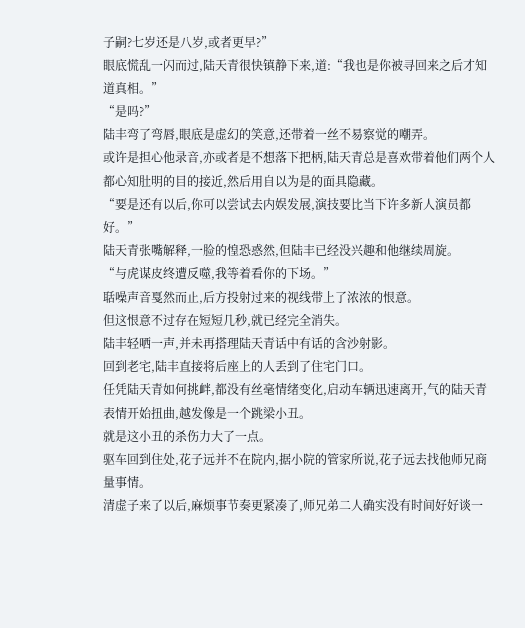子嗣?七岁还是八岁,或者更早?”
眼底慌乱一闪而过,陆天青很快镇静下来,道:“我也是你被寻回来之后才知道真相。”
“是吗?”
陆丰弯了弯唇,眼底是虚幻的笑意,还带着一丝不易察觉的嘲弄。
或许是担心他录音,亦或者是不想落下把柄,陆天青总是喜欢带着他们两个人都心知肚明的目的接近,然后用自以为是的面具隐藏。
“要是还有以后,你可以尝试去内娱发展,演技要比当下许多新人演员都好。”
陆天青张嘴解释,一脸的惶恐惑然,但陆丰已经没兴趣和他继续周旋。
“与虎谋皮终遭反噬,我等着看你的下场。”
聒噪声音戛然而止,后方投射过来的视线带上了浓浓的恨意。
但这恨意不过存在短短几秒,就已经完全消失。
陆丰轻哂一声,并未再搭理陆天青话中有话的含沙射影。
回到老宅,陆丰直接将后座上的人丢到了住宅门口。
任凭陆天青如何挑衅,都没有丝毫情绪变化,启动车辆迅速离开,气的陆天青表情开始扭曲,越发像是一个跳梁小丑。
就是这小丑的杀伤力大了一点。
驱车回到住处,花子远并不在院内,据小院的管家所说,花子远去找他师兄商量事情。
清虚子来了以后,麻烦事节奏更紧凑了,师兄弟二人确实没有时间好好谈一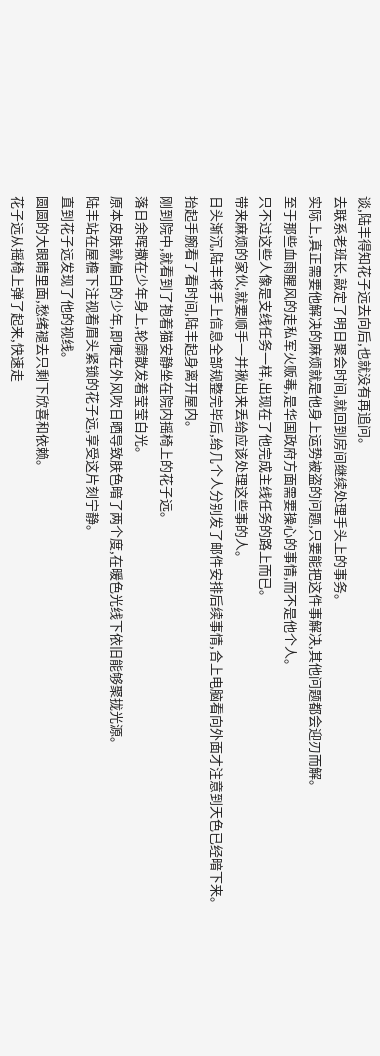谈,陆丰得知花子远去向后,也就没有再追问。
去联系老班长,敲定了明日聚会时间,就回到房间继续处理手头上的事务。
实际上,真正需要他解决的麻烦就是他身上运势被盗的问题,只要能把这件事解决,其他问题都会迎刃而解。
至于那些血雨腥风的走私军火贩毒,是华国政府方面需要操心的事情,而不是他个人。
只不过这些人像是支线任务一样,出现在了他完成主线任务的路上而已。
带来麻烦的家伙,就要顺手一并揪出来丢给应该处理这些事的人。
日头渐沉,陆丰将手上信息全部规整完毕后,给几个人分别发了邮件安排后续事情,合上电脑看向外面才注意到天色已经暗下来。
抬起手腕看了看时间,陆丰起身离开屋内。
刚到院中,就看到了抱着猫安静坐在院内摇椅上的花子远。
落日余晖撒在少年身上,轮廓散发着莹莹白光。
原本皮肤就偏白的少年,即便在外风吹日晒导致肤色暗了两个度,在暖色光线下依旧能够聚拢光源。
陆丰站在屋檐下注视着眉头紧锁的花子远,享受这片刻宁静。
直到花子远发现了他的视线。
圆圆的大眼睛里面,愁绪褪去只剩下欣喜和依赖。
花子远从摇椅上弹了起来,快速走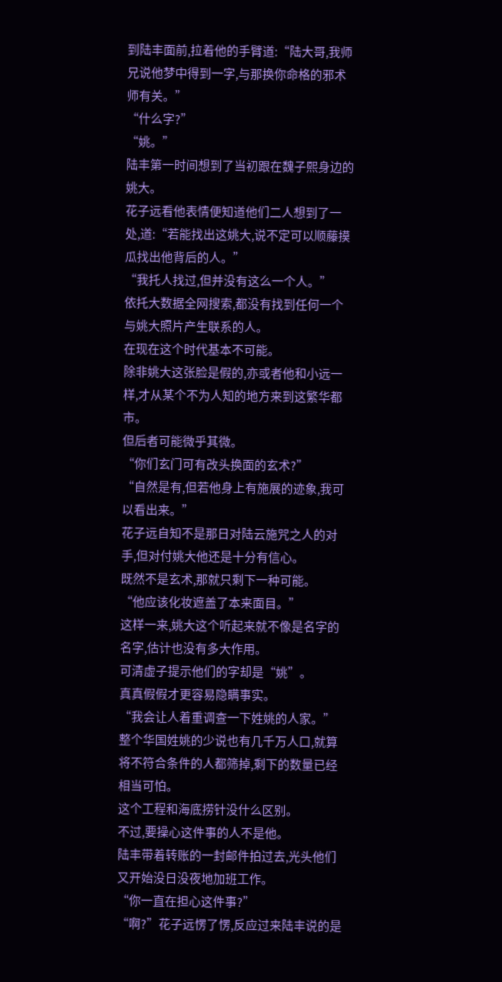到陆丰面前,拉着他的手臂道:“陆大哥,我师兄说他梦中得到一字,与那换你命格的邪术师有关。”
“什么字?”
“姚。”
陆丰第一时间想到了当初跟在魏子熙身边的姚大。
花子远看他表情便知道他们二人想到了一处,道:“若能找出这姚大,说不定可以顺藤摸瓜找出他背后的人。”
“我托人找过,但并没有这么一个人。”
依托大数据全网搜索,都没有找到任何一个与姚大照片产生联系的人。
在现在这个时代基本不可能。
除非姚大这张脸是假的,亦或者他和小远一样,才从某个不为人知的地方来到这繁华都市。
但后者可能微乎其微。
“你们玄门可有改头换面的玄术?”
“自然是有,但若他身上有施展的迹象,我可以看出来。”
花子远自知不是那日对陆云施咒之人的对手,但对付姚大他还是十分有信心。
既然不是玄术,那就只剩下一种可能。
“他应该化妆遮盖了本来面目。”
这样一来,姚大这个听起来就不像是名字的名字,估计也没有多大作用。
可清虚子提示他们的字却是“姚”。
真真假假才更容易隐瞒事实。
“我会让人着重调查一下姓姚的人家。”
整个华国姓姚的少说也有几千万人口,就算将不符合条件的人都筛掉,剩下的数量已经相当可怕。
这个工程和海底捞针没什么区别。
不过,要操心这件事的人不是他。
陆丰带着转账的一封邮件拍过去,光头他们又开始没日没夜地加班工作。
“你一直在担心这件事?”
“啊?”花子远愣了愣,反应过来陆丰说的是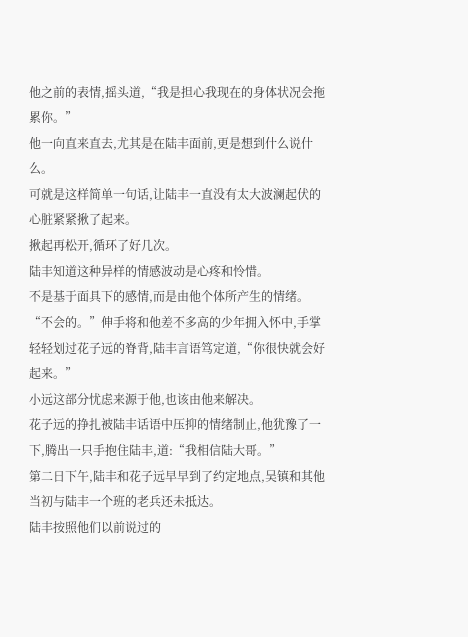他之前的表情,摇头道,“我是担心我现在的身体状况会拖累你。”
他一向直来直去,尤其是在陆丰面前,更是想到什么说什么。
可就是这样简单一句话,让陆丰一直没有太大波澜起伏的心脏紧紧揪了起来。
揪起再松开,循环了好几次。
陆丰知道这种异样的情感波动是心疼和怜惜。
不是基于面具下的感情,而是由他个体所产生的情绪。
“不会的。”伸手将和他差不多高的少年拥入怀中,手掌轻轻划过花子远的脊背,陆丰言语笃定道,“你很快就会好起来。”
小远这部分忧虑来源于他,也该由他来解决。
花子远的挣扎被陆丰话语中压抑的情绪制止,他犹豫了一下,腾出一只手抱住陆丰,道:“我相信陆大哥。”
第二日下午,陆丰和花子远早早到了约定地点,吴镇和其他当初与陆丰一个班的老兵还未抵达。
陆丰按照他们以前说过的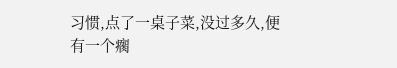习惯,点了一桌子菜,没过多久,便有一个瘸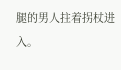腿的男人拄着拐杖进入。